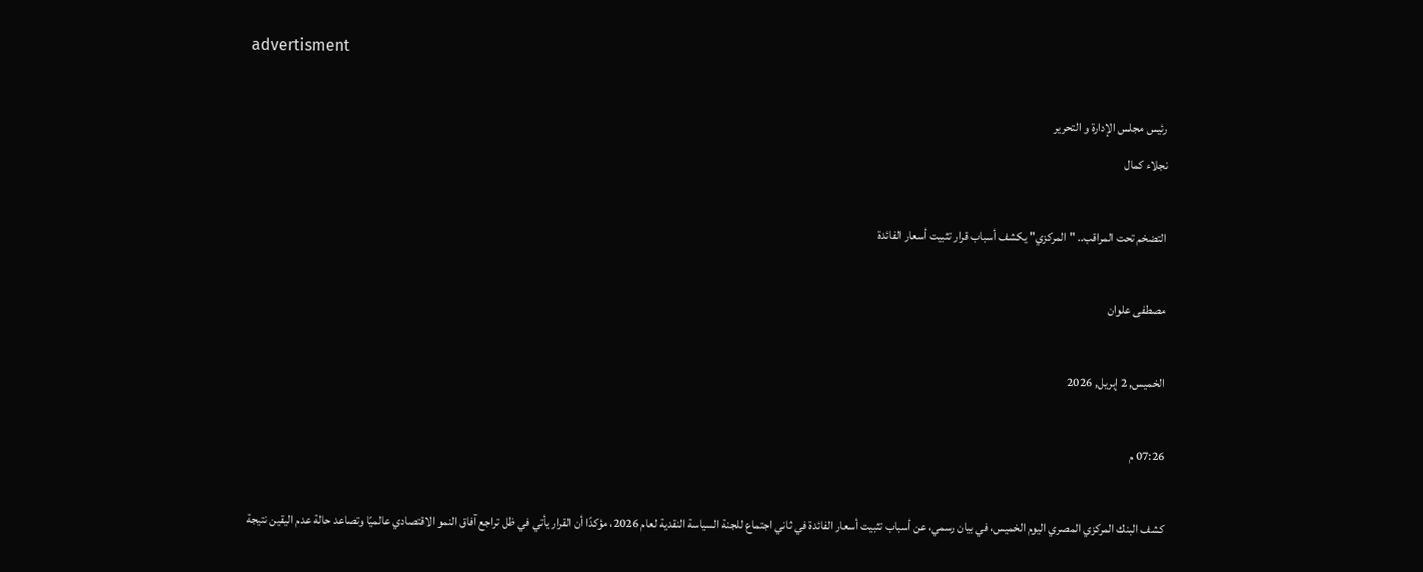advertisment

رئيس مجلس الإدارة و التحرير
نجلاء كمال

التضخم تحت المراقب.. "المركزي" يكشف أسباب قرار تثبيت أسعار الفائدة

مصطفى علوان

الخميس, 2 إبريل, 2026

07:26 م

كشف البنك المركزي المصري اليوم الخميس، في بيان رسمي، عن أسباب تثبيت أسعار الفائدة في ثاني اجتماع للجنة السياسة النقدية لعام 2026، مؤكدًا أن القرار يأتي في ظل تراجع آفاق النمو الاقتصادي عالميًا وتصاعد حالة عدم اليقين نتيجة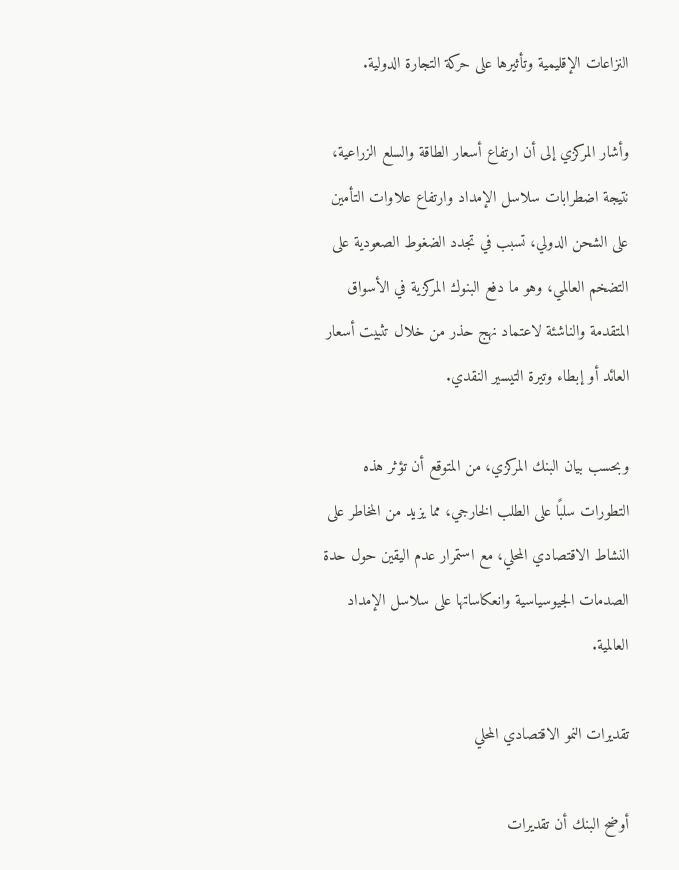النزاعات الإقليمية وتأثيرها على حركة التجارة الدولية.

وأشار المركزي إلى أن ارتفاع أسعار الطاقة والسلع الزراعية، نتيجة اضطرابات سلاسل الإمداد وارتفاع علاوات التأمين على الشحن الدولي، تسبب في تجدد الضغوط الصعودية على التضخم العالمي، وهو ما دفع البنوك المركزية في الأسواق المتقدمة والناشئة لاعتماد نهج حذر من خلال تثبيت أسعار العائد أو إبطاء وتيرة التيسير النقدي.

وبحسب بيان البنك المركزي، من المتوقع أن تؤثر هذه التطورات سلبًا على الطلب الخارجي، مما يزيد من المخاطر على النشاط الاقتصادي المحلي، مع استمرار عدم اليقين حول حدة الصدمات الجيوسياسية وانعكاساتها على سلاسل الإمداد العالمية.

تقديرات النمو الاقتصادي المحلي

أوضح البنك أن تقديرات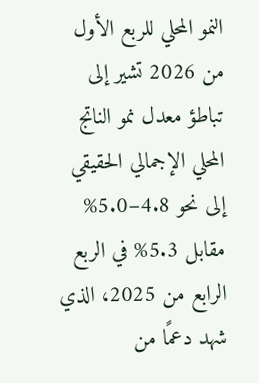النمو المحلي للربع الأول من 2026 تشير إلى تباطؤ معدل نمو الناتج المحلي الإجمالي الحقيقي إلى نحو 4.8–5.0% مقابل 5.3% في الربع الرابع من 2025، الذي شهد دعمًا من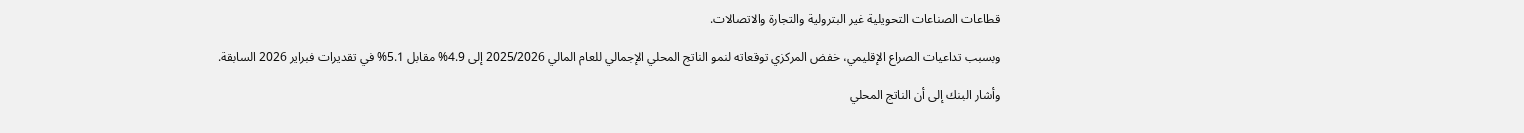قطاعات الصناعات التحويلية غير البترولية والتجارة والاتصالات.

وبسبب تداعيات الصراع الإقليمي، خفض المركزي توقعاته لنمو الناتج المحلي الإجمالي للعام المالي 2025/2026 إلى 4.9% مقابل 5.1% في تقديرات فبراير 2026 السابقة.

وأشار البنك إلى أن الناتج المحلي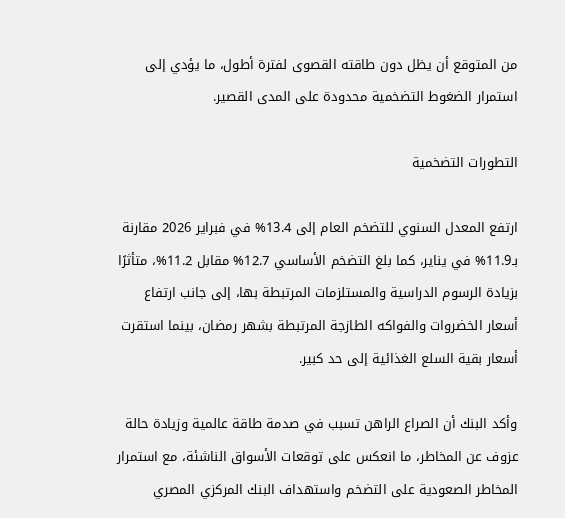من المتوقع أن يظل دون طاقته القصوى لفترة أطول، ما يؤدي إلى استمرار الضغوط التضخمية محدودة على المدى القصير.

التطورات التضخمية

ارتفع المعدل السنوي للتضخم العام إلى 13.4% في فبراير 2026 مقارنة بـ11.9% في يناير، كما بلغ التضخم الأساسي 12.7% مقابل 11.2%، متأثرًا بزيادة الرسوم الدراسية والمستلزمات المرتبطة بها، إلى جانب ارتفاع أسعار الخضروات والفواكه الطازجة المرتبطة بشهر رمضان، بينما استقرت أسعار بقية السلع الغذائية إلى حد كبير.

وأكد البنك أن الصراع الراهن تسبب في صدمة طاقة عالمية وزيادة حالة عزوف عن المخاطر، ما انعكس على توقعات الأسواق الناشئة، مع استمرار المخاطر الصعودية على التضخم واستهداف البنك المركزي المصري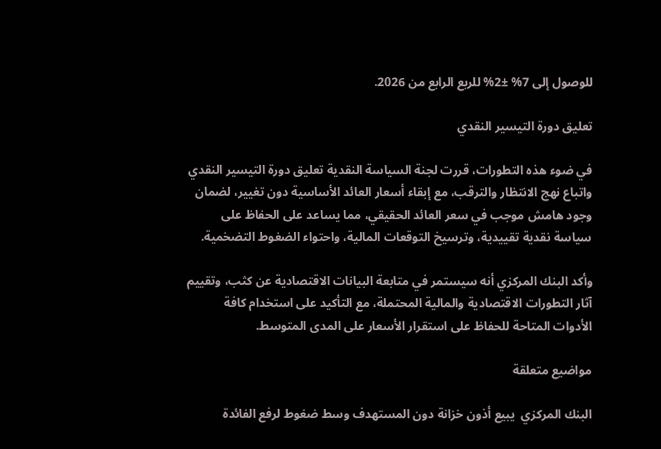للوصول إلى 7% ±2% للربع الرابع من 2026.

تعليق دورة التيسير النقدي

في ضوء هذه التطورات، قررت لجنة السياسة النقدية تعليق دورة التيسير النقدي واتباع نهج الانتظار والترقب، مع إبقاء أسعار العائد الأساسية دون تغيير، لضمان وجود هامش موجب في سعر العائد الحقيقي، مما يساعد على الحفاظ على سياسة نقدية تقييدية، وترسيخ التوقعات المالية، واحتواء الضغوط التضخمية.

وأكد البنك المركزي أنه سيستمر في متابعة البيانات الاقتصادية عن كثب، وتقييم آثار التطورات الاقتصادية والمالية المحتملة، مع التأكيد على استخدام كافة الأدوات المتاحة للحفاظ على استقرار الأسعار على المدى المتوسط.

مواضيع متعلقة

البنك المركزي  يبيع أذون خزانة دون المستهدف وسط ضغوط لرفع الفائدة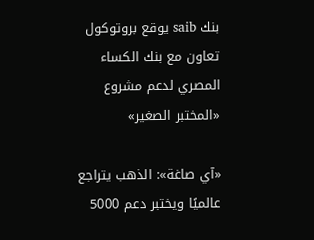بنك saib يوقع بروتوكول تعاون مع بنك الكساء المصري لدعم مشروع «المختبر الصغير»

«آي صاغة»: الذهب يتراجع عالميًا ويختبر دعم 5000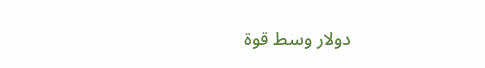دولار وسط قوة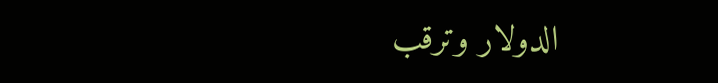الدولار وترقب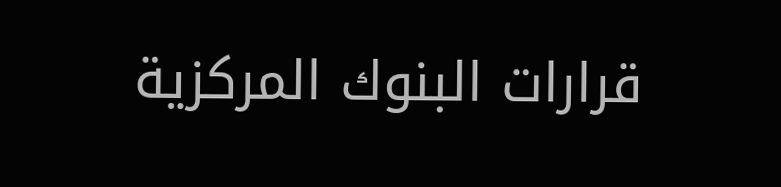قرارات البنوك المركزية